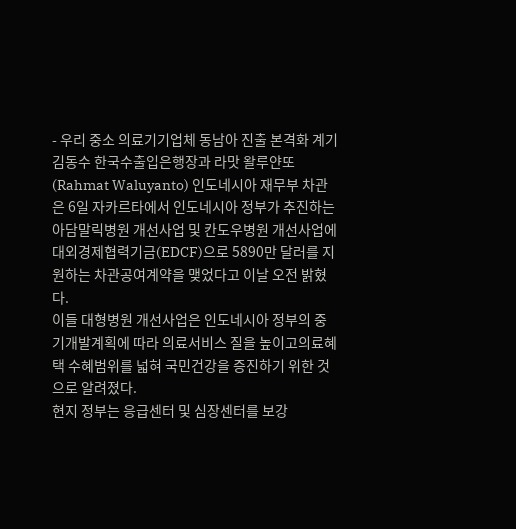- 우리 중소 의료기기업체 동남아 진출 본격화 계기
김동수 한국수출입은행장과 라맛 왈루얀또(Rahmat Waluyanto) 인도네시아 재무부 차관은 6일 자카르타에서 인도네시아 정부가 추진하는 아담말릭병원 개선사업 및 칸도우병원 개선사업에 대외경제협력기금(EDCF)으로 5890만 달러를 지원하는 차관공여계약을 맺었다고 이날 오전 밝혔다.
이들 대형병원 개선사업은 인도네시아 정부의 중기개발계획에 따라 의료서비스 질을 높이고의료혜택 수혜범위를 넓혀 국민건강을 증진하기 위한 것으로 알려졌다.
현지 정부는 응급센터 및 심장센터를 보강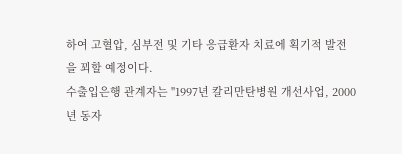하여 고혈압, 심부전 및 기타 응급환자 치료에 획기적 발전을 꾀할 예정이다.
수출입은행 관계자는 "1997년 칼리만탄병원 개선사업, 2000년 동자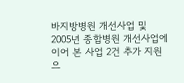바지방병원 개선사업 및 2005년 종합병원 개선사업에 이어 본 사업 2건 추가 지원으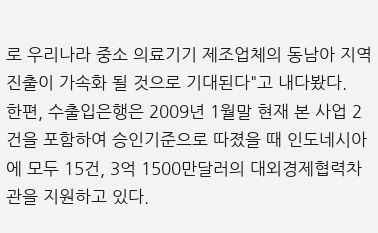로 우리나라 중소 의료기기 제조업체의 동남아 지역 진출이 가속화 될 것으로 기대된다"고 내다봤다.
한편, 수출입은행은 2009년 1월말 현재 본 사업 2건을 포함하여 승인기준으로 따졌을 때 인도네시아에 모두 15건, 3억 1500만달러의 대외경제협력차관을 지원하고 있다.